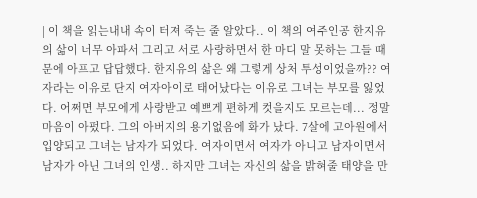| 이 책을 읽는내내 속이 터져 죽는 줄 알았다.. 이 책의 여주인공 한지유의 삶이 너무 아파서 그리고 서로 사랑하면서 한 마디 말 못하는 그들 때문에 아프고 답답했다. 한지유의 삶은 왜 그렇게 상처 투성이었을까?? 여자라는 이유로 단지 여자아이로 태어났다는 이유로 그녀는 부모를 잃었다. 어쩌면 부모에게 사랑받고 예쁘게 편하게 컷을지도 모르는데... 정말 마음이 아펐다. 그의 아버지의 용기없음에 화가 났다. 7살에 고아원에서 입양되고 그녀는 남자가 되었다. 여자이면서 여자가 아니고 남자이면서 남자가 아닌 그녀의 인생.. 하지만 그녀는 자신의 삶을 밝혀줄 태양을 만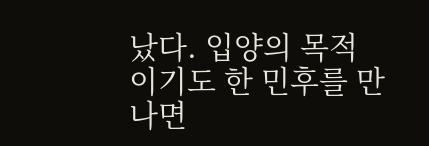났다. 입양의 목적이기도 한 민후를 만나면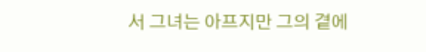서 그녀는 아프지만 그의 곁에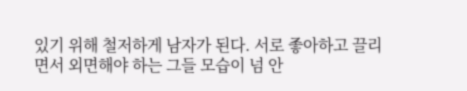있기 위해 철저하게 남자가 된다. 서로 좋아하고 끌리면서 외면해야 하는 그들 모습이 넘 안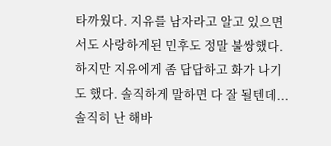타까웠다. 지유를 남자라고 알고 있으면서도 사랑하게된 민후도 정말 불쌍했다. 하지만 지유에게 좀 답답하고 화가 나기도 했다. 솔직하게 말하면 다 잘 될텐데... 솔직히 난 해바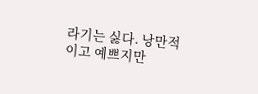라기는 싫다. 낭만적이고 예쁘지만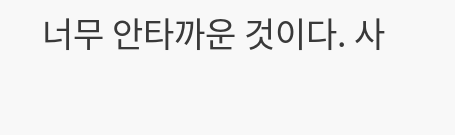너무 안타까운 것이다. 사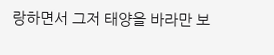랑하면서 그저 태양을 바라만 보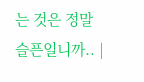는 것은 정말 슬픈일니까.. |